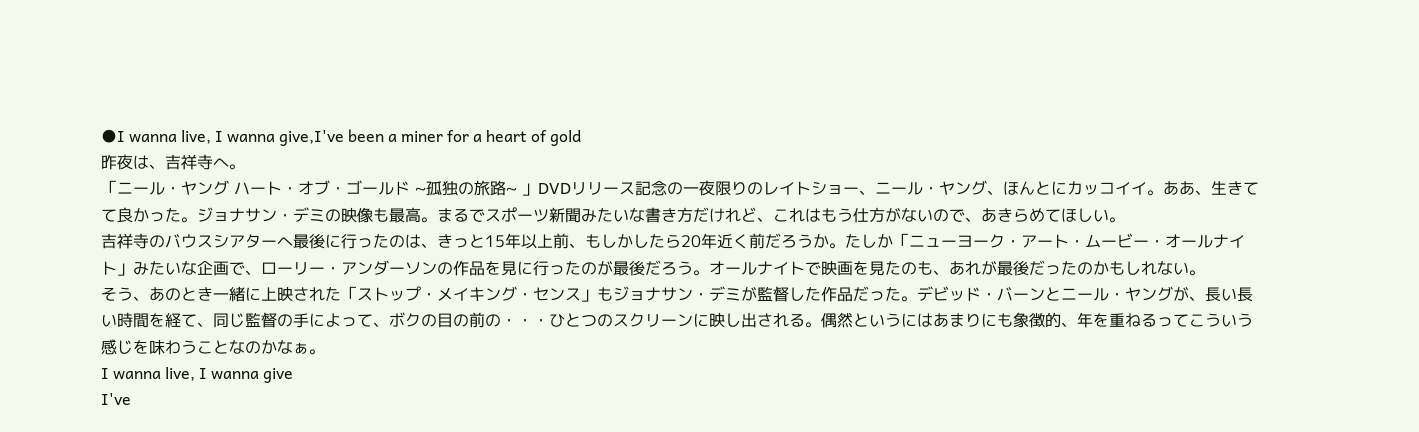●I wanna live, I wanna give,I've been a miner for a heart of gold
昨夜は、吉祥寺へ。
「ニール・ヤング ハート・オブ・ゴールド ~孤独の旅路~ 」DVDリリース記念の一夜限りのレイトショー、ニール・ヤング、ほんとにカッコイイ。ああ、生きてて良かった。ジョナサン・デミの映像も最高。まるでスポーツ新聞みたいな書き方だけれど、これはもう仕方がないので、あきらめてほしい。
吉祥寺のバウスシアターへ最後に行ったのは、きっと15年以上前、もしかしたら20年近く前だろうか。たしか「ニューヨーク・アート・ムービー・オールナイト」みたいな企画で、ローリー・アンダーソンの作品を見に行ったのが最後だろう。オールナイトで映画を見たのも、あれが最後だったのかもしれない。
そう、あのとき一緒に上映された「ストップ・メイキング・センス」もジョナサン・デミが監督した作品だった。デビッド・バーンとニール・ヤングが、長い長い時間を経て、同じ監督の手によって、ボクの目の前の・・・ひとつのスクリーンに映し出される。偶然というにはあまりにも象徴的、年を重ねるってこういう感じを味わうことなのかなぁ。
I wanna live, I wanna give
I've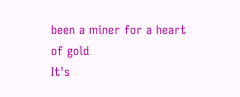been a miner for a heart of gold
It's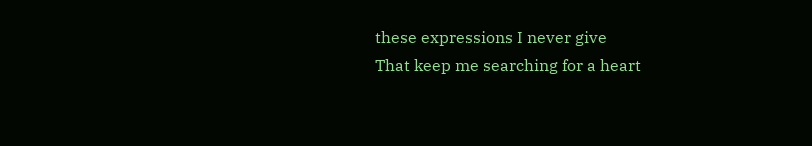these expressions I never give
That keep me searching for a heart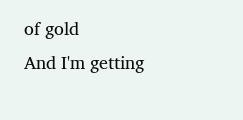of gold
And I'm getting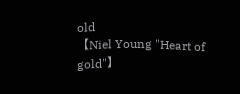old
【Niel Young "Heart of gold"】